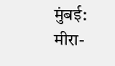मुंबई: मीरा-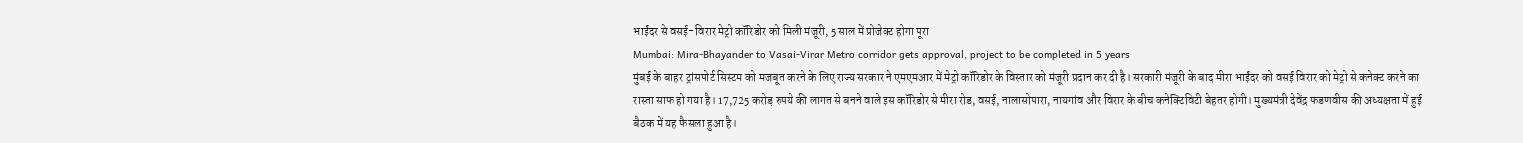भाईंदर से वसई-विरार मेट्रो कॉरिडोर को मिली मंजूरी, 5 साल में प्रोजेक्ट होगा पूरा
Mumbai: Mira-Bhayander to Vasai-Virar Metro corridor gets approval, project to be completed in 5 years
मुंबई के बाहर ट्रांसपोर्ट सिस्टम को मजबूत करने के लिए राज्य सरकार ने एमएमआर में मेट्रो कॉरिडोर के विस्तार को मंजूरी प्रदान कर दी है। सरकारी मंजूरी के बाद मीरा भाईंदर को वसई विरार को मेट्रो से कनेक्ट करने का रास्ता साफ हो गया है। 17,725 करोड़ रुपये की लागत से बनने वाले इस कॉरिडोर से मीरा रोड, वसई, नालासोपारा, नायगांव और विरार के बीच कनेक्टिविटी बेहतर होगी। मुख्यमंत्री देवेंद्र फडणवीस की अध्यक्षता में हुई बैठक में यह फैसला हुआ है।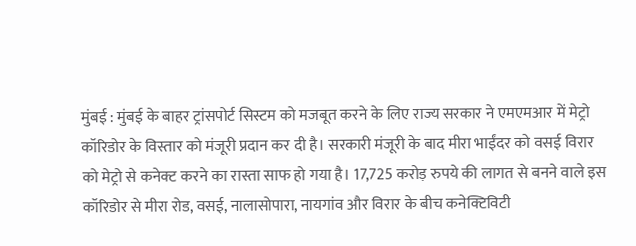मुंबई : मुंबई के बाहर ट्रांसपोर्ट सिस्टम को मजबूत करने के लिए राज्य सरकार ने एमएमआर में मेट्रो कॉरिडोर के विस्तार को मंजूरी प्रदान कर दी है। सरकारी मंजूरी के बाद मीरा भाईंदर को वसई विरार को मेट्रो से कनेक्ट करने का रास्ता साफ हो गया है। 17,725 करोड़ रुपये की लागत से बनने वाले इस कॉरिडोर से मीरा रोड, वसई, नालासोपारा, नायगांव और विरार के बीच कनेक्टिविटी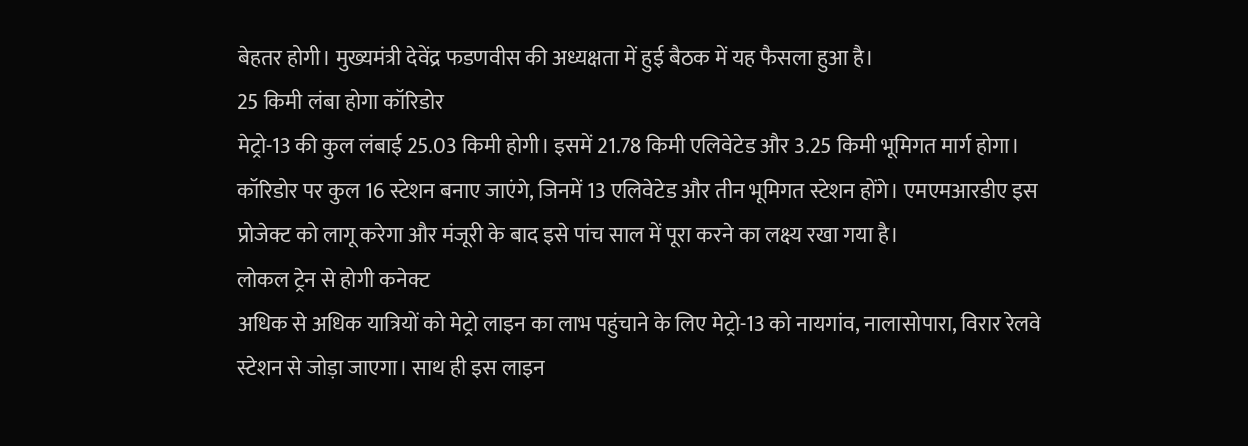बेहतर होगी। मुख्यमंत्री देवेंद्र फडणवीस की अध्यक्षता में हुई बैठक में यह फैसला हुआ है।
25 किमी लंबा होगा कॉरिडोर
मेट्रो-13 की कुल लंबाई 25.03 किमी होगी। इसमें 21.78 किमी एलिवेटेड और 3.25 किमी भूमिगत मार्ग होगा। कॉरिडोर पर कुल 16 स्टेशन बनाए जाएंगे, जिनमें 13 एलिवेटेड और तीन भूमिगत स्टेशन होंगे। एमएमआरडीए इस प्रोजेक्ट को लागू करेगा और मंजूरी के बाद इसे पांच साल में पूरा करने का लक्ष्य रखा गया है।
लोकल ट्रेन से होगी कनेक्ट
अधिक से अधिक यात्रियों को मेट्रो लाइन का लाभ पहुंचाने के लिए मेट्रो-13 को नायगांव, नालासोपारा, विरार रेलवे स्टेशन से जोड़ा जाएगा। साथ ही इस लाइन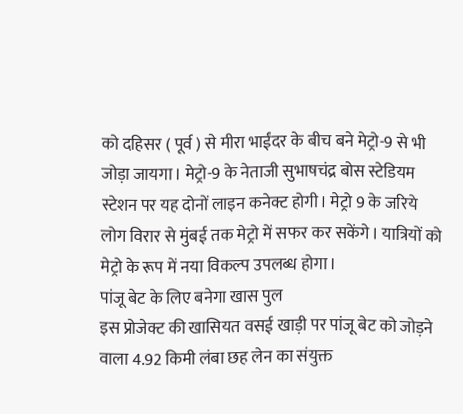को दहिसर ( पूर्व ) से मीरा भाईंदर के बीच बने मेट्रो-9 से भी जोड़ा जायगा। मेट्रो-9 के नेताजी सुभाषचंद्र बोस स्टेडियम स्टेशन पर यह दोनों लाइन कनेक्ट होगी। मेट्रो 9 के जरिये लोग विरार से मुंबई तक मेट्रो में सफर कर सकेंगे। यात्रियों को मेट्रो के रूप में नया विकल्प उपलब्ध होगा।
पांजू बेट के लिए बनेगा खास पुल
इस प्रोजेक्ट की खासियत वसई खाड़ी पर पांजू बेट को जोड़ने वाला 4.92 किमी लंबा छह लेन का संयुक्त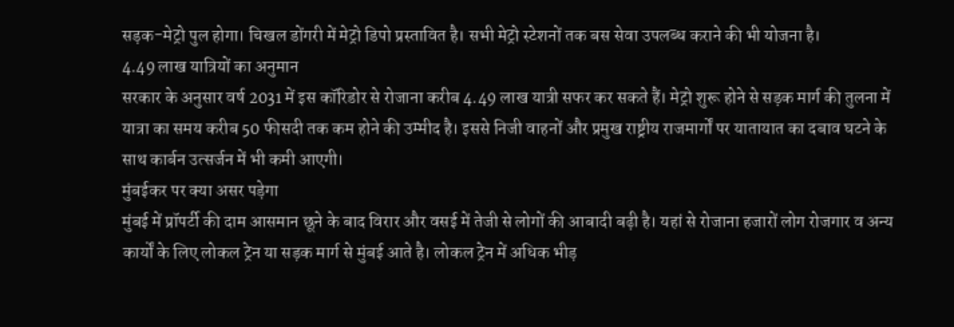सड़क-मेट्रो पुल होगा। चिखल डोंगरी में मेट्रो डिपो प्रस्तावित है। सभी मेट्रो स्टेशनों तक बस सेवा उपलब्ध कराने की भी योजना है।
4.49 लाख यात्रियों का अनुमान
सरकार के अनुसार वर्ष 2031 में इस कॉरिडोर से रोजाना करीब 4.49 लाख यात्री सफर कर सकते हैं। मेट्रो शुरू होने से सड़क मार्ग की तुलना में यात्रा का समय करीब 50 फीसदी तक कम होने की उम्मीद है। इससे निजी वाहनों और प्रमुख राष्ट्रीय राजमार्गों पर यातायात का दबाव घटने के साथ कार्बन उत्सर्जन में भी कमी आएगी।
मुंबईकर पर क्या असर पड़ेगा
मुंबई में प्रॉपर्टी की दाम आसमान छूने के बाद विरार और वसई में तेजी से लोगों की आबादी बढ़ी है। यहां से रोजाना हजारों लोग रोजगार व अन्य कार्यों के लिए लोकल ट्रेन या सड़क मार्ग से मुंबई आते है। लोकल ट्रेन में अधिक भीड़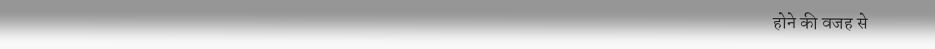होने की वजह से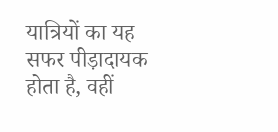यात्रियों का यह सफर पीड़ादायक होता है, वहीं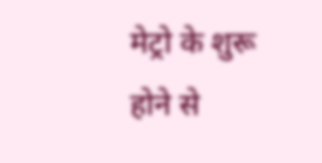मेट्रो के शुरू होने से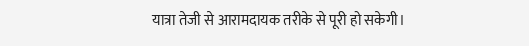यात्रा तेजी से आरामदायक तरीके से पूरी हो सकेगी।